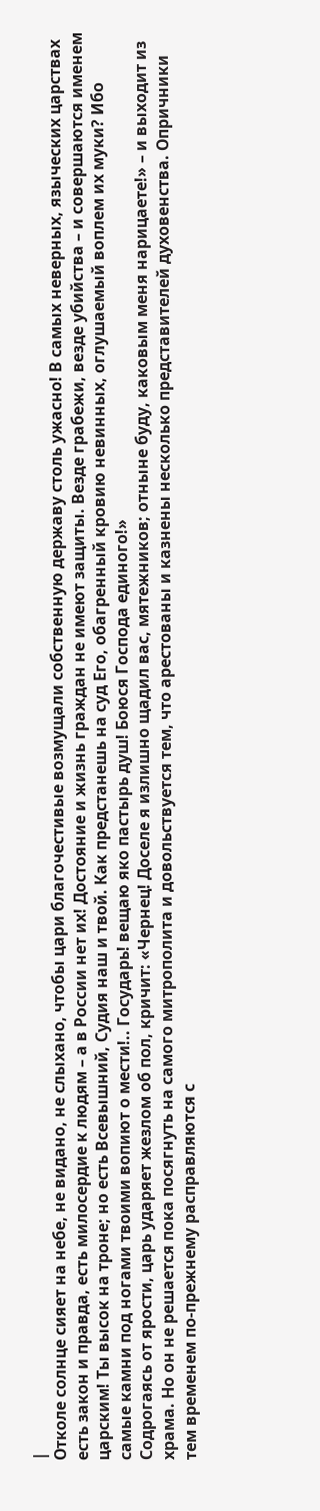|
Отколе солнце сияет на небе, не видано, не слыхано, чтобы цари благочестивые возмущали собственную державу столь ужасно! В самых неверных, языческих царствах есть закон и правда, есть милосердие к людям – а в России нет их! Достояние и жизнь граждан не имеют защиты. Везде грабежи, везде убийства – и совершаются именем царским! Ты высок на троне; но есть Всевышний, Судия наш и твой. Как предстанешь на суд Его, обагренный кровию невинных, оглушаемый воплем их муки? Ибо самые камни под ногами твоими вопиют о мести!.. Государь! вещаю яко пастырь душ! Боюся Господа единого!»
Содрогаясь от ярости, царь ударяет жезлом об пол, кричит: «Чернец! Доселе я излишно щадил вас, мятежников; отныне буду, каковым меня нарицаете!» – и выходит из храма. Но он не решается пока посягнуть на самого митрополита и довольствуется тем, что арестованы и казнены несколько представителей духовенства. Опричники тем временем по-прежнему расправляются с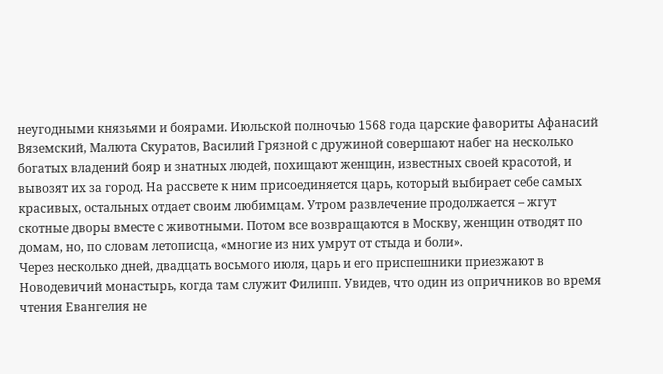неугодными князьями и боярами. Июльской полночью 1568 года царские фавориты Афанасий Вяземский, Малюта Скуратов, Василий Грязной с дружиной совершают набег на несколько богатых владений бояр и знатных людей, похищают женщин, известных своей красотой, и вывозят их за город. На рассвете к ним присоединяется царь, который выбирает себе самых красивых, остальных отдает своим любимцам. Утром развлечение продолжается – жгут скотные дворы вместе с животными. Потом все возвращаются в Москву, женщин отводят по домам, но, по словам летописца, «многие из них умрут от стыда и боли».
Через несколько дней, двадцать восьмого июля, царь и его приспешники приезжают в Новодевичий монастырь, когда там служит Филипп. Увидев, что один из опричников во время чтения Евангелия не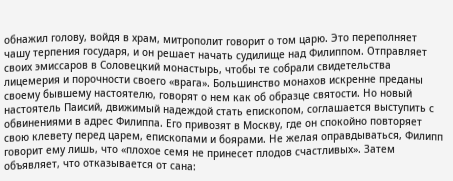обнажил голову, войдя в храм, митрополит говорит о том царю. Это переполняет чашу терпения государя, и он решает начать судилище над Филиппом. Отправляет своих эмиссаров в Соловецкий монастырь, чтобы те собрали свидетельства лицемерия и порочности своего «врага». Большинство монахов искренне преданы своему бывшему настоятелю, говорят о нем как об образце святости. Но новый настоятель Паисий, движимый надеждой стать епископом, соглашается выступить с обвинениями в адрес Филиппа. Его привозят в Москву, где он спокойно повторяет свою клевету перед царем, епископами и боярами. Не желая оправдываться, Филипп говорит ему лишь, что «плохое семя не принесет плодов счастливых». Затем объявляет, что отказывается от сана: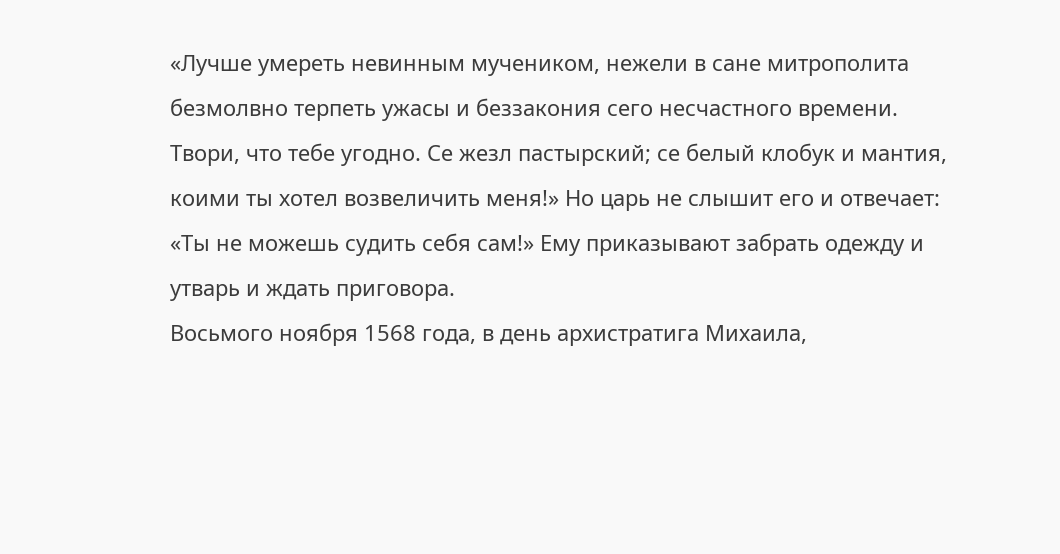«Лучше умереть невинным мучеником, нежели в сане митрополита безмолвно терпеть ужасы и беззакония сего несчастного времени. Твори, что тебе угодно. Се жезл пастырский; се белый клобук и мантия, коими ты хотел возвеличить меня!» Но царь не слышит его и отвечает: «Ты не можешь судить себя сам!» Ему приказывают забрать одежду и утварь и ждать приговора.
Восьмого ноября 1568 года, в день архистратига Михаила,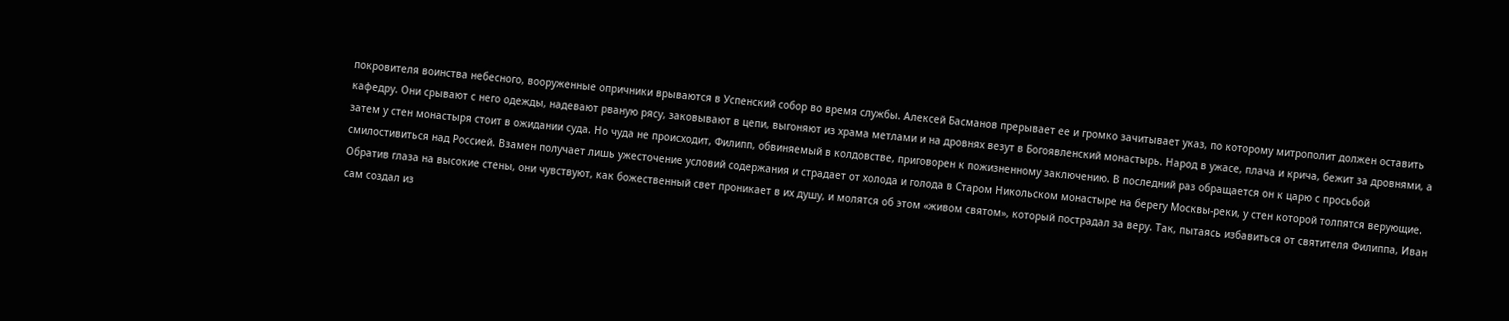покровителя воинства небесного, вооруженные опричники врываются в Успенский собор во время службы. Алексей Басманов прерывает ее и громко зачитывает указ, по которому митрополит должен оставить кафедру. Они срывают с него одежды, надевают рваную рясу, заковывают в цепи, выгоняют из храма метлами и на дровнях везут в Богоявленский монастырь. Народ в ужасе, плача и крича, бежит за дровнями, а затем у стен монастыря стоит в ожидании суда. Но чуда не происходит, Филипп, обвиняемый в колдовстве, приговорен к пожизненному заключению. В последний раз обращается он к царю с просьбой смилостивиться над Россией. Взамен получает лишь ужесточение условий содержания и страдает от холода и голода в Старом Никольском монастыре на берегу Москвы-реки, у стен которой толпятся верующие. Обратив глаза на высокие стены, они чувствуют, как божественный свет проникает в их душу, и молятся об этом «живом святом», который пострадал за веру. Так, пытаясь избавиться от святителя Филиппа, Иван сам создал из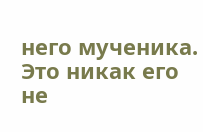него мученика. Это никак его не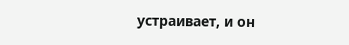устраивает, и он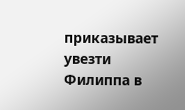приказывает увезти Филиппа в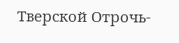Тверской Отрочь-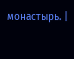монастырь. |